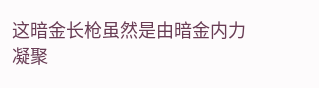这暗金长枪虽然是由暗金内力凝聚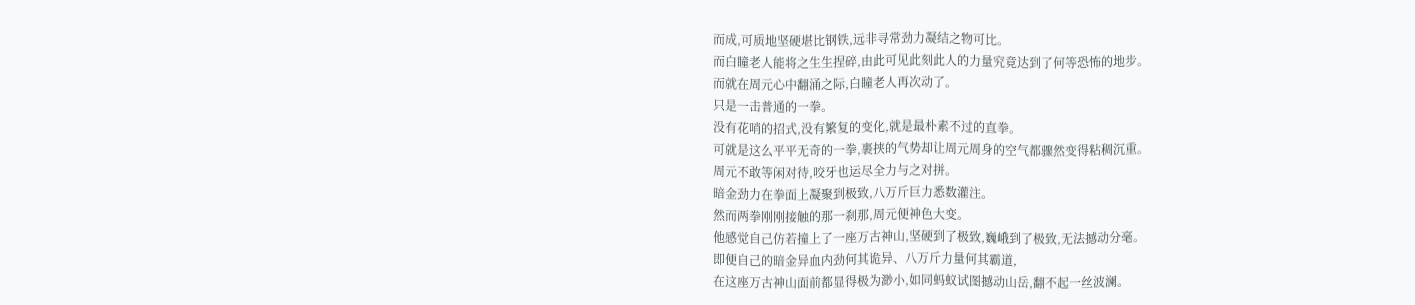而成,可质地坚硬堪比钢铁,远非寻常劲力凝结之物可比。
而白瞳老人能将之生生捏碎,由此可见此刻此人的力量究竟达到了何等恐怖的地步。
而就在周元心中翻涌之际,白瞳老人再次动了。
只是一击普通的一拳。
没有花哨的招式,没有繁复的变化,就是最朴素不过的直拳。
可就是这么平平无奇的一拳,裹挟的气势却让周元周身的空气都骤然变得粘稠沉重。
周元不敢等闲对待,咬牙也运尽全力与之对拼。
暗金劲力在拳面上凝聚到极致,八万斤巨力悉数灌注。
然而两拳刚刚接触的那一刹那,周元便神色大变。
他感觉自己仿若撞上了一座万古神山,坚硬到了极致,巍峨到了极致,无法撼动分毫。
即便自己的暗金异血内劲何其诡异、八万斤力量何其霸道,
在这座万古神山面前都显得极为渺小,如同蚂蚁试图撼动山岳,翻不起一丝波澜。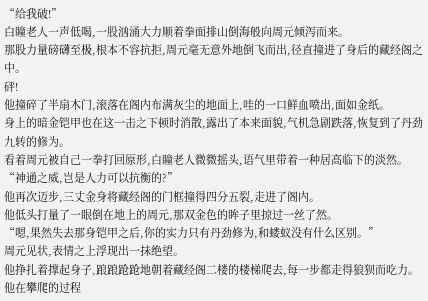“给我破!”
白瞳老人一声低喝,一股汹涌大力顺着拳面排山倒海般向周元倾泻而来。
那股力量磅礴至极,根本不容抗拒,周元毫无意外地倒飞而出,径直撞进了身后的藏经阁之中。
砰!
他撞碎了半扇木门,滚落在阁内布满灰尘的地面上,哇的一口鲜血喷出,面如金纸。
身上的暗金铠甲也在这一击之下顿时消散,露出了本来面貌,气机急剧跌落,恢复到了丹劲九转的修为。
看着周元被自己一拳打回原形,白瞳老人微微摇头,语气里带着一种居高临下的淡然。
“神通之威,岂是人力可以抗衡的?”
他再次迈步,三丈金身将藏经阁的门框撞得四分五裂,走进了阁内。
他低头打量了一眼倒在地上的周元,那双金色的眸子里掠过一丝了然。
“嗯,果然失去那身铠甲之后,你的实力只有丹劲修为,和蝼蚁没有什么区别。”
周元见状,表情之上浮现出一抹绝望。
他挣扎着撑起身子,踉踉跄跄地朝着藏经阁二楼的楼梯爬去,每一步都走得狼狈而吃力。
他在攀爬的过程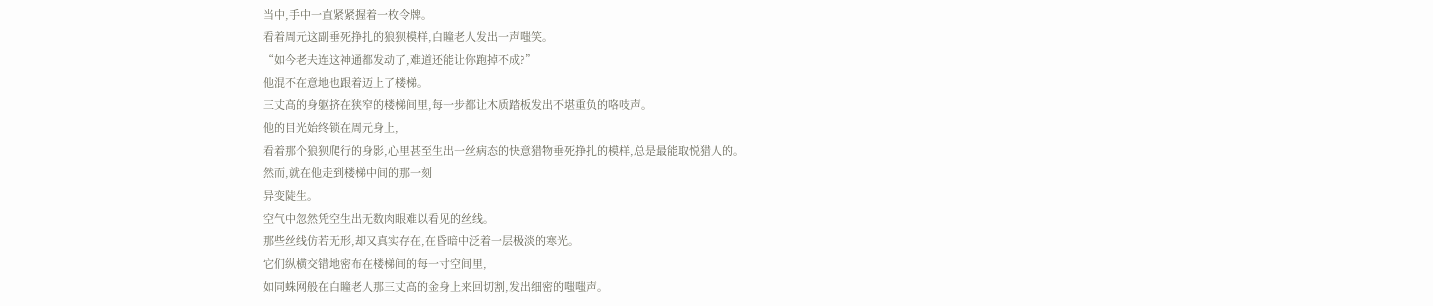当中,手中一直紧紧握着一枚令牌。
看着周元这副垂死挣扎的狼狈模样,白瞳老人发出一声嗤笑。
“如今老夫连这神通都发动了,难道还能让你跑掉不成?”
他混不在意地也跟着迈上了楼梯。
三丈高的身躯挤在狭窄的楼梯间里,每一步都让木质踏板发出不堪重负的咯吱声。
他的目光始终锁在周元身上,
看着那个狼狈爬行的身影,心里甚至生出一丝病态的快意猎物垂死挣扎的模样,总是最能取悦猎人的。
然而,就在他走到楼梯中间的那一刻
异变陡生。
空气中忽然凭空生出无数肉眼难以看见的丝线。
那些丝线仿若无形,却又真实存在,在昏暗中泛着一层极淡的寒光。
它们纵横交错地密布在楼梯间的每一寸空间里,
如同蛛网般在白瞳老人那三丈高的金身上来回切割,发出细密的嗤嗤声。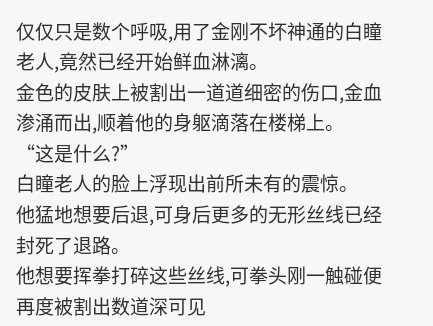仅仅只是数个呼吸,用了金刚不坏神通的白瞳老人,竟然已经开始鲜血淋漓。
金色的皮肤上被割出一道道细密的伤口,金血渗涌而出,顺着他的身躯滴落在楼梯上。
“这是什么?”
白瞳老人的脸上浮现出前所未有的震惊。
他猛地想要后退,可身后更多的无形丝线已经封死了退路。
他想要挥拳打碎这些丝线,可拳头刚一触碰便再度被割出数道深可见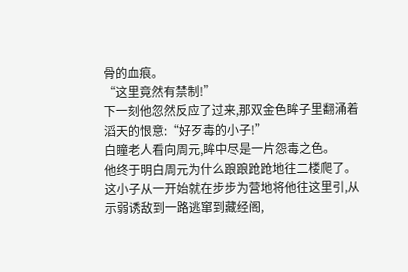骨的血痕。
“这里竟然有禁制!”
下一刻他忽然反应了过来,那双金色眸子里翻涌着滔天的恨意:“好歹毒的小子!”
白瞳老人看向周元,眸中尽是一片怨毒之色。
他终于明白周元为什么踉踉跄跄地往二楼爬了。
这小子从一开始就在步步为营地将他往这里引,从示弱诱敌到一路逃窜到藏经阁,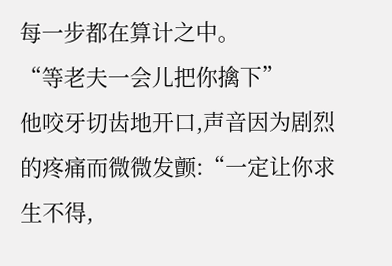每一步都在算计之中。
“等老夫一会儿把你擒下”
他咬牙切齿地开口,声音因为剧烈的疼痛而微微发颤:“一定让你求生不得,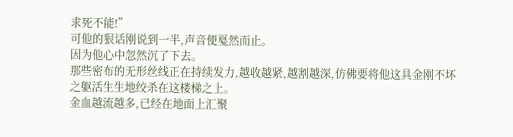求死不能!”
可他的狠话刚说到一半,声音便戛然而止。
因为他心中忽然沉了下去。
那些密布的无形丝线正在持续发力,越收越紧,越割越深,仿佛要将他这具金刚不坏之躯活生生地绞杀在这楼梯之上。
金血越流越多,已经在地面上汇聚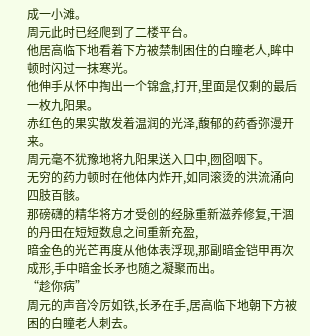成一小滩。
周元此时已经爬到了二楼平台。
他居高临下地看着下方被禁制困住的白瞳老人,眸中顿时闪过一抹寒光。
他伸手从怀中掏出一个锦盒,打开,里面是仅剩的最后一枚九阳果。
赤红色的果实散发着温润的光泽,馥郁的药香弥漫开来。
周元毫不犹豫地将九阳果送入口中,囫囵咽下。
无穷的药力顿时在他体内炸开,如同滚烫的洪流涌向四肢百骸。
那磅礴的精华将方才受创的经脉重新滋养修复,干涸的丹田在短短数息之间重新充盈,
暗金色的光芒再度从他体表浮现,那副暗金铠甲再次成形,手中暗金长矛也随之凝聚而出。
“趁你病”
周元的声音冷厉如铁,长矛在手,居高临下地朝下方被困的白瞳老人刺去。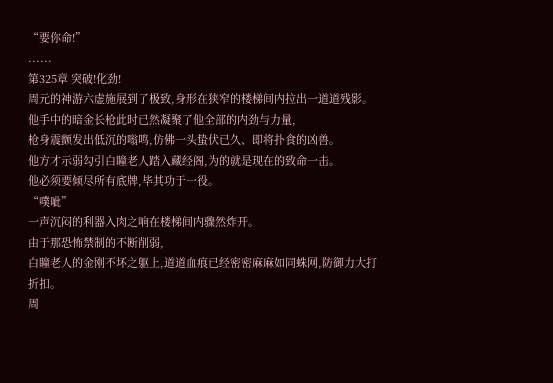“要你命!”
......
第325章 突破!化劲!
周元的神游六虚施展到了极致,身形在狭窄的楼梯间内拉出一道道残影。
他手中的暗金长枪此时已然凝聚了他全部的内劲与力量,
枪身震颤发出低沉的嗡鸣,仿佛一头蛰伏已久、即将扑食的凶兽。
他方才示弱勾引白瞳老人踏入藏经阁,为的就是现在的致命一击。
他必须要倾尽所有底牌,毕其功于一役。
“噗呲”
一声沉闷的利器入肉之响在楼梯间内骤然炸开。
由于那恐怖禁制的不断削弱,
白瞳老人的金刚不坏之躯上,道道血痕已经密密麻麻如同蛛网,防御力大打折扣。
周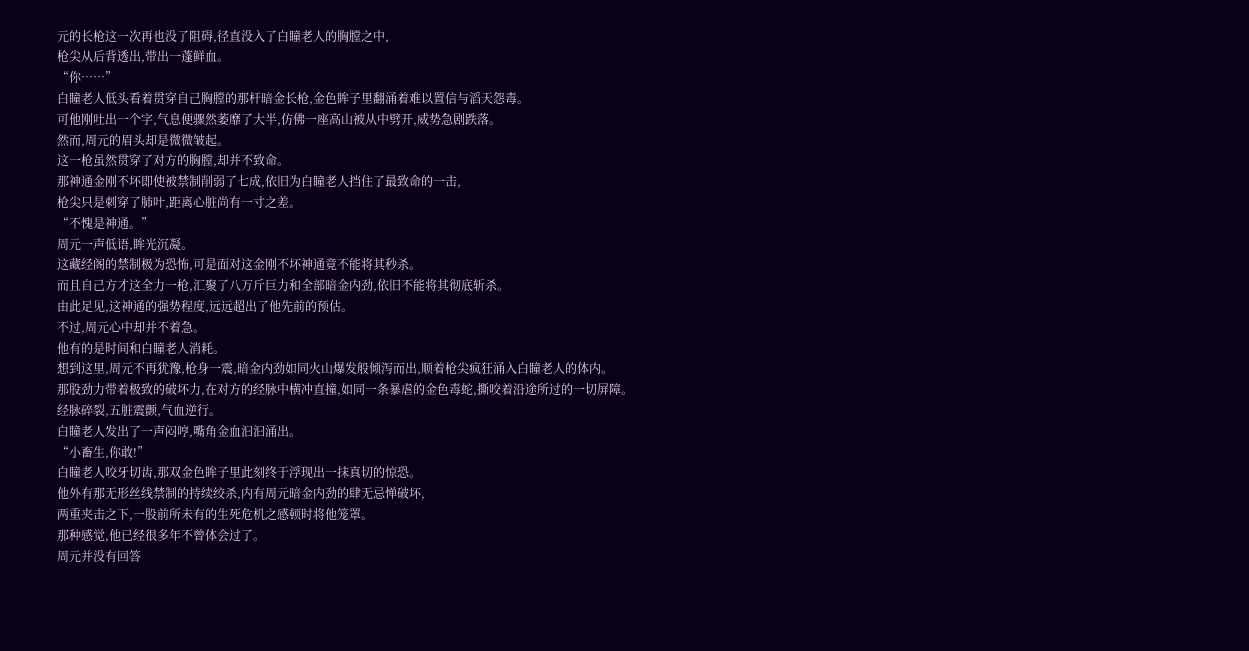元的长枪这一次再也没了阻碍,径直没入了白瞳老人的胸膛之中,
枪尖从后背透出,带出一蓬鲜血。
“你……”
白瞳老人低头看着贯穿自己胸膛的那杆暗金长枪,金色眸子里翻涌着难以置信与滔天怨毒。
可他刚吐出一个字,气息便骤然萎靡了大半,仿佛一座高山被从中劈开,威势急剧跌落。
然而,周元的眉头却是微微皱起。
这一枪虽然贯穿了对方的胸膛,却并不致命。
那神通金刚不坏即使被禁制削弱了七成,依旧为白瞳老人挡住了最致命的一击,
枪尖只是刺穿了肺叶,距离心脏尚有一寸之差。
“不愧是神通。”
周元一声低语,眸光沉凝。
这藏经阁的禁制极为恐怖,可是面对这金刚不坏神通竟不能将其秒杀。
而且自己方才这全力一枪,汇聚了八万斤巨力和全部暗金内劲,依旧不能将其彻底斩杀。
由此足见,这神通的强势程度,远远超出了他先前的预估。
不过,周元心中却并不着急。
他有的是时间和白瞳老人消耗。
想到这里,周元不再犹豫,枪身一震,暗金内劲如同火山爆发般倾泻而出,顺着枪尖疯狂涌入白瞳老人的体内。
那股劲力带着极致的破坏力,在对方的经脉中横冲直撞,如同一条暴虐的金色毒蛇,撕咬着沿途所过的一切屏障。
经脉碎裂,五脏震颤,气血逆行。
白瞳老人发出了一声闷哼,嘴角金血汩汩涌出。
“小畜生,你敢!”
白瞳老人咬牙切齿,那双金色眸子里此刻终于浮现出一抹真切的惊恐。
他外有那无形丝线禁制的持续绞杀,内有周元暗金内劲的肆无忌惮破坏,
两重夹击之下,一股前所未有的生死危机之感顿时将他笼罩。
那种感觉,他已经很多年不曾体会过了。
周元并没有回答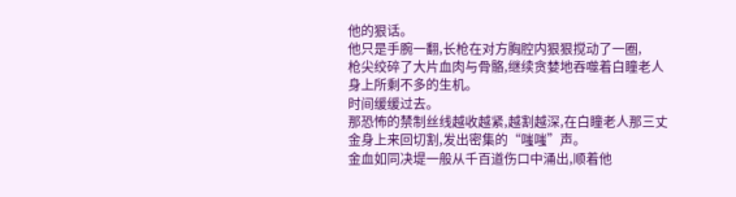他的狠话。
他只是手腕一翻,长枪在对方胸腔内狠狠搅动了一圈,
枪尖绞碎了大片血肉与骨骼,继续贪婪地吞噬着白瞳老人身上所剩不多的生机。
时间缓缓过去。
那恐怖的禁制丝线越收越紧,越割越深,在白瞳老人那三丈金身上来回切割,发出密集的“嗤嗤”声。
金血如同决堤一般从千百道伤口中涌出,顺着他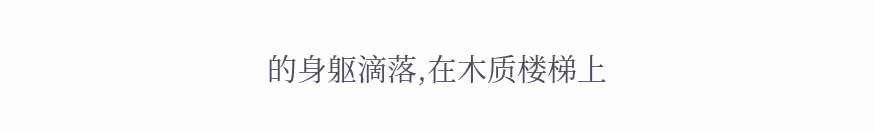的身躯滴落,在木质楼梯上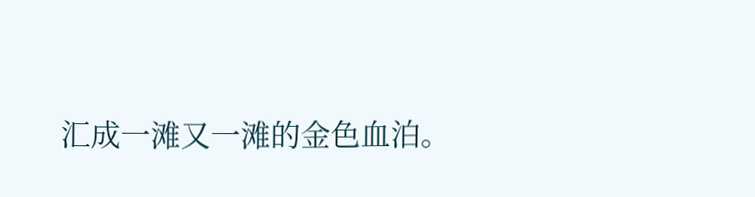汇成一滩又一滩的金色血泊。